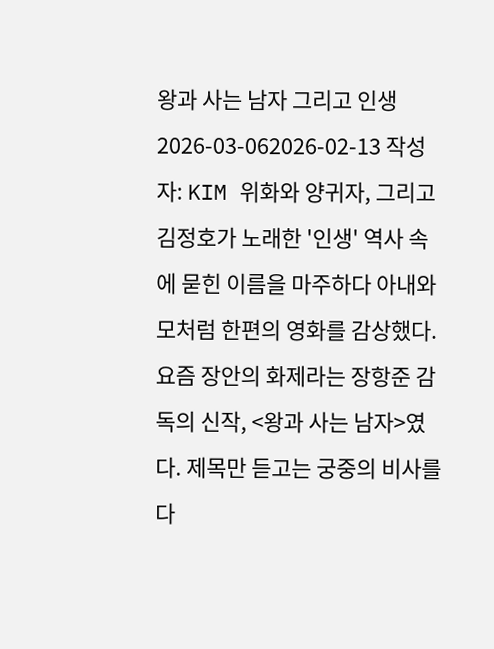왕과 사는 남자 그리고 인생 2026-03-062026-02-13 작성자: KIM 위화와 양귀자, 그리고 김정호가 노래한 '인생' 역사 속에 묻힌 이름을 마주하다 아내와 모처럼 한편의 영화를 감상했다. 요즘 장안의 화제라는 장항준 감독의 신작, <왕과 사는 남자>였다. 제목만 듣고는 궁중의 비사를 다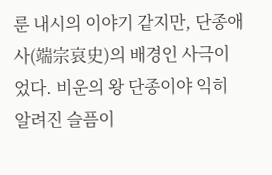룬 내시의 이야기 같지만, 단종애사(端宗哀史)의 배경인 사극이었다. 비운의 왕 단종이야 익히 알려진 슬픔이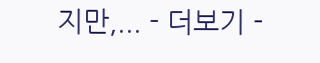지만,... - 더보기 -